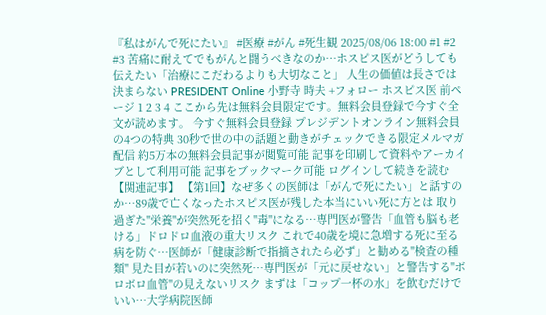『私はがんで死にたい』 #医療 #がん #死生観 2025/08/06 18:00 #1 #2 #3 苦痛に耐えてでもがんと闘うべきなのか…ホスピス医がどうしても伝えたい「治療にこだわるよりも大切なこと」 人生の価値は長さでは決まらない PRESIDENT Online 小野寺 時夫 +フォロー ホスピス医 前ページ 1 2 3 4 ここから先は無料会員限定です。無料会員登録で今すぐ全文が読めます。 今すぐ無料会員登録 プレジデントオンライン無料会員の4つの特典 30秒で世の中の話題と動きがチェックできる限定メルマガ配信 約5万本の無料会員記事が閲覧可能 記事を印刷して資料やアーカイブとして利用可能 記事をブックマーク可能 ログインして続きを読む 【関連記事】 【第1回】なぜ多くの医師は「がんで死にたい」と話すのか…89歳で亡くなったホスピス医が残した本当にいい死に方とは 取り過ぎた"栄養"が突然死を招く"毒"になる…専門医が警告「血管も脳も老ける」ドロドロ血液の重大リスク これで40歳を境に急増する死に至る病を防ぐ…医師が「健康診断で指摘されたら必ず」と勧める"検査の種類" 見た目が若いのに突然死…専門医が「元に戻せない」と警告する"ボロボロ血管"の見えないリスク まずは「コップ一杯の水」を飲むだけでいい…大学病院医師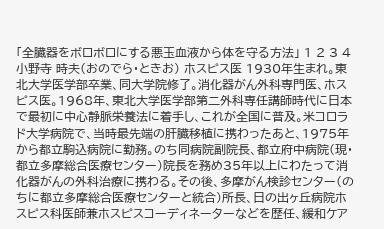「全臓器をボロボロにする悪玉血液から体を守る方法」 1 2 3 4 小野寺 時夫(おのでら・ときお) ホスピス医 1930年生まれ。東北大学医学部卒業、同大学院修了。消化器がん外科専門医、ホスピス医。1968年、東北大学医学部第二外科専任講師時代に日本で最初に中心静脈栄養法に着手し、これが全国に普及。米コロラド大学病院で、当時最先端の肝臓移植に携わったあと、1975年から都立駒込病院に勤務。のち同病院副院長、都立府中病院(現・都立多摩総合医療センター)院長を務め35年以上にわたって消化器がんの外科治療に携わる。その後、多摩がん検診センター(のちに都立多摩総合医療センターと統合)所長、日の出ヶ丘病院ホスピス科医師兼ホスピスコーディネーターなどを歴任、緩和ケア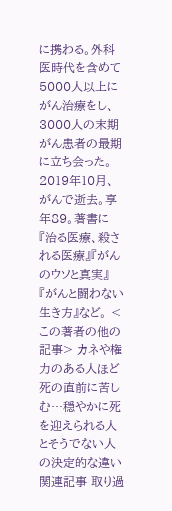に携わる。外科医時代を含めて5000人以上にがん治療をし、3000人の末期がん患者の最期に立ち会った。2019年10月、がんで逝去。享年89。著書に『治る医療、殺される医療』『がんのウソと真実』『がんと闘わない生き方』など。 <この著者の他の記事> カネや権力のある人ほど死の直前に苦しむ…穏やかに死を迎えられる人とそうでない人の決定的な違い 関連記事 取り過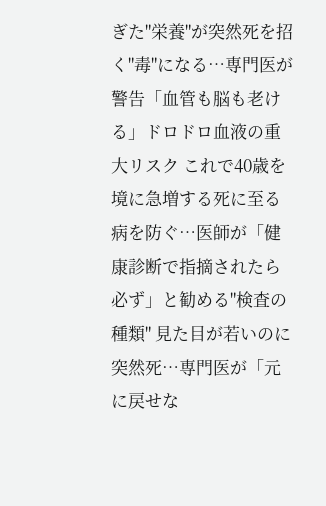ぎた"栄養"が突然死を招く"毒"になる…専門医が警告「血管も脳も老ける」ドロドロ血液の重大リスク これで40歳を境に急増する死に至る病を防ぐ…医師が「健康診断で指摘されたら必ず」と勧める"検査の種類" 見た目が若いのに突然死…専門医が「元に戻せな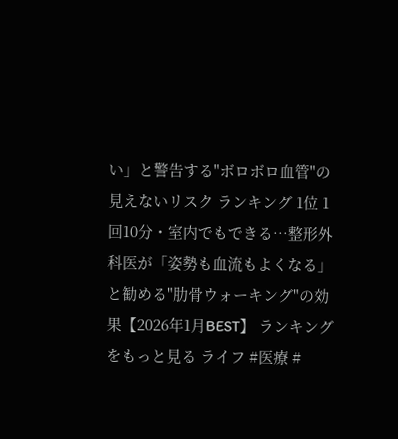い」と警告する"ボロボロ血管"の見えないリスク ランキング 1位 1回10分・室内でもできる…整形外科医が「姿勢も血流もよくなる」と勧める"肋骨ウォーキング"の効果【2026年1月BEST】 ランキングをもっと見る ライフ #医療 #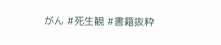がん #死生観 #書籍抜粋